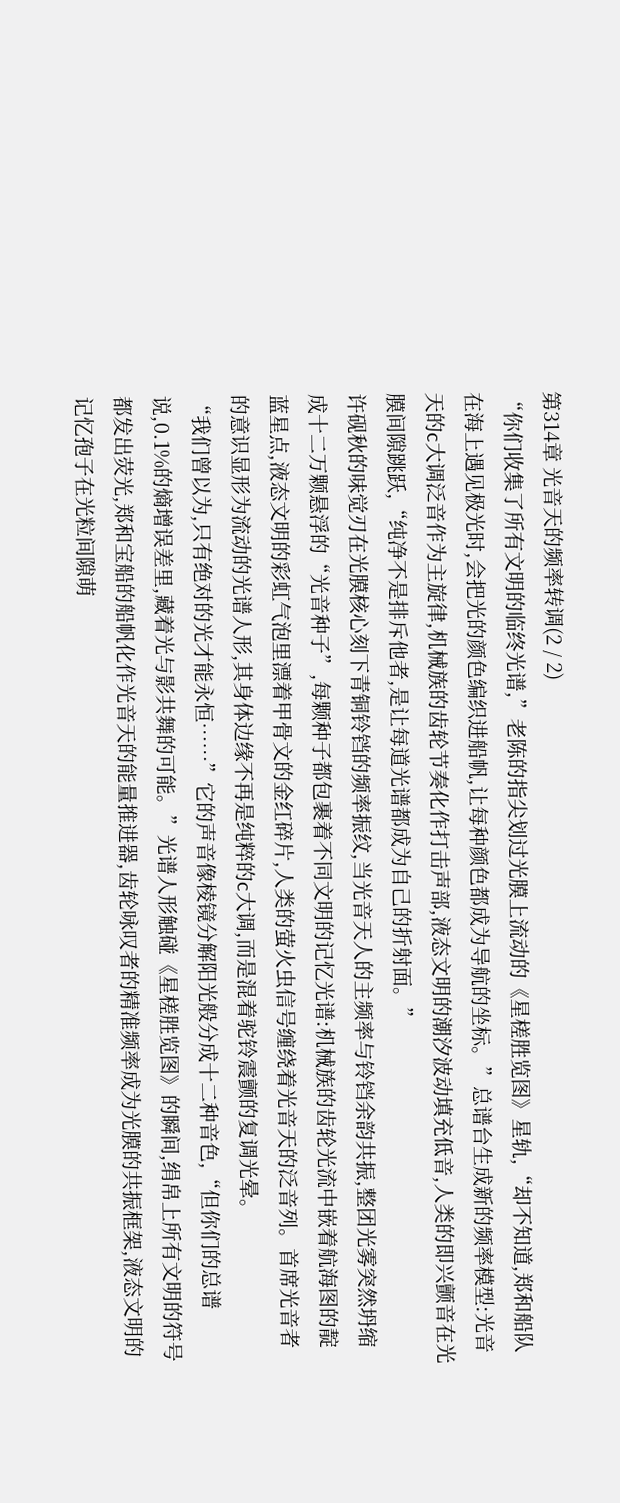第314章 光音天的频率转调(2 / 2)
“你们收集了所有文明的临终光谱,”老陈的指尖划过光膜上流动的《星槎胜览图》星轨,“却不知道,郑和船队在海上遇见极光时,会把光的颜色编织进船帆,让每种颜色都成为导航的坐标。”总谱台生成新的频率模型:光音天的c大调泛音作为主旋律,机械族的齿轮节奏化作打击声部,液态文明的潮汐波动填充低音,人类的即兴颤音在光膜间隙跳跃,“纯净不是排斥他者,是让每道光谱都成为自己的折射面。”
许砚秋的味觉刃在光膜核心刻下青铜铃铛的频率振纹,当光音天人的主频率与铃铛余韵共振,整团光雾突然坍缩成十二万颗悬浮的“光音种子”,每颗种子都包裹着不同文明的记忆光谱:机械族的齿轮光流中嵌着航海图的靛蓝星点,液态文明的彩虹气泡里漂着甲骨文的金红碎片,人类的萤火虫信号缠绕着光音天的泛音列。首席光音者的意识显形为流动的光谱人形,其身体边缘不再是纯粹的c大调,而是混着驼铃震颤的复调光晕。
“我们曾以为,只有绝对的光才能永恒……”它的声音像棱镜分解阳光般分成十二种音色,“但你们的总谱说,0.1%的熵增误差里,藏着光与影共舞的可能。”光谱人形触碰《星槎胜览图》的瞬间,绢帛上所有文明的符号都发出荧光,郑和宝船的船帆化作光音天的能量推进器,齿轮咏叹者的精准频率成为光膜的共振框架,液态文明的记忆孢子在光粒间隙萌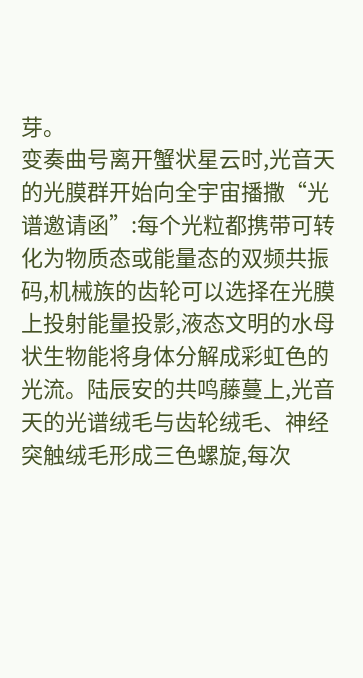芽。
变奏曲号离开蟹状星云时,光音天的光膜群开始向全宇宙播撒“光谱邀请函”:每个光粒都携带可转化为物质态或能量态的双频共振码,机械族的齿轮可以选择在光膜上投射能量投影,液态文明的水母状生物能将身体分解成彩虹色的光流。陆辰安的共鸣藤蔓上,光音天的光谱绒毛与齿轮绒毛、神经突触绒毛形成三色螺旋,每次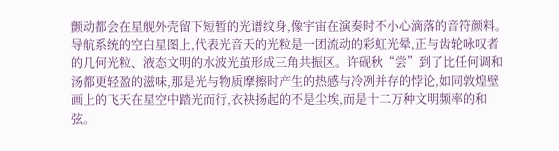颤动都会在星舰外壳留下短暂的光谱纹身,像宇宙在演奏时不小心滴落的音符颜料。
导航系统的空白星图上,代表光音天的光粒是一团流动的彩虹光晕,正与齿轮咏叹者的几何光粒、液态文明的水波光茧形成三角共振区。许砚秋“尝”到了比任何调和汤都更轻盈的滋味,那是光与物质摩擦时产生的热感与冷冽并存的悖论,如同敦煌壁画上的飞天在星空中踏光而行,衣袂扬起的不是尘埃,而是十二万种文明频率的和弦。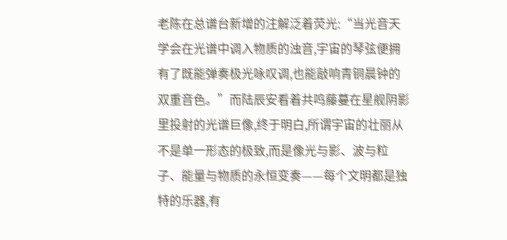老陈在总谱台新增的注解泛着荧光:“当光音天学会在光谱中调入物质的浊音,宇宙的琴弦便拥有了既能弹奏极光咏叹调,也能敲响青铜晨钟的双重音色。”而陆辰安看着共鸣藤蔓在星舰阴影里投射的光谱巨像,终于明白,所谓宇宙的壮丽从不是单一形态的极致,而是像光与影、波与粒子、能量与物质的永恒变奏——每个文明都是独特的乐器,有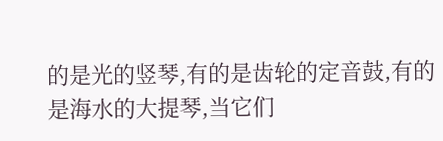的是光的竖琴,有的是齿轮的定音鼓,有的是海水的大提琴,当它们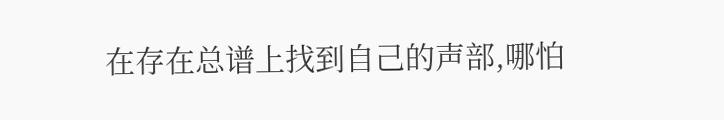在存在总谱上找到自己的声部,哪怕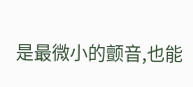是最微小的颤音,也能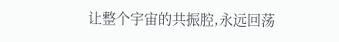让整个宇宙的共振腔,永远回荡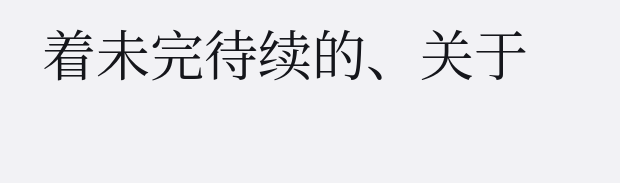着未完待续的、关于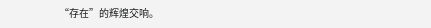“存在”的辉煌交响。